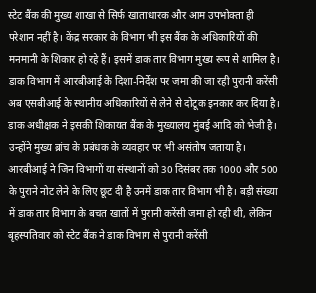स्टेट बैंक की मुख्य शाखा से सिर्फ खाताधारक और आम उपभोक्ता ही परेशान नहीं है। केंद्र सरकार के विभाग भी इस बैंक के अधिकारियों की मनमानी के शिकार हो रहे हैं। इसमें डाक तार विभाग मुख्य रूप से शामिल है।
डाक विभाग में आरबीआई के दिशा-निर्देश पर जमा की जा रही पुरानी करेंसी अब एसबीआई के स्थानीय अधिकारियों से लेने से दोटूक इनकार कर दिया है। डाक अधीक्षक ने इसकी शिकायत बैंक के मुख्यालय मुंबई आदि को भेजी है। उन्होंने मुख्य ब्रांच के प्रबंधक के व्यवहार पर भी असंतोष जताया है।
आरबीआई ने जिन विभागों या संस्थानों को 30 दिसंबर तक 1000 और 500 के पुराने नोट लेने के लिए छूट दी है उनमें डाक तार विभाग भी है। बड़ी संख्या में डाक तार विभाग के बचत खातों में पुरानी करेंसी जमा हो रही थी, लेकिन बृहस्पतिवार को स्टेट बैंक ने डाक विभाग से पुरानी करेंसी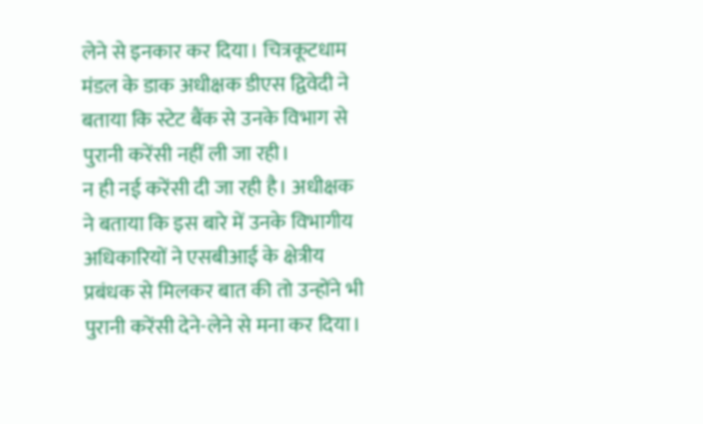लेने से इनकार कर दिया। चित्रकूटधाम मंडल के डाक अधीक्षक डीएस द्विवेदी ने बताया कि स्टेट बैंक से उनके विभाग से पुरानी करेंसी नहीं ली जा रही।
न ही नई करेंसी दी जा रही है। अधीक्षक ने बताया कि इस बारे में उनके विभागीय अधिकारियों ने एसबीआई के क्षेत्रीय प्रबंधक से मिलकर बात की तो उन्होंने भी पुरानी करेंसी देने-लेने से मना कर दिया।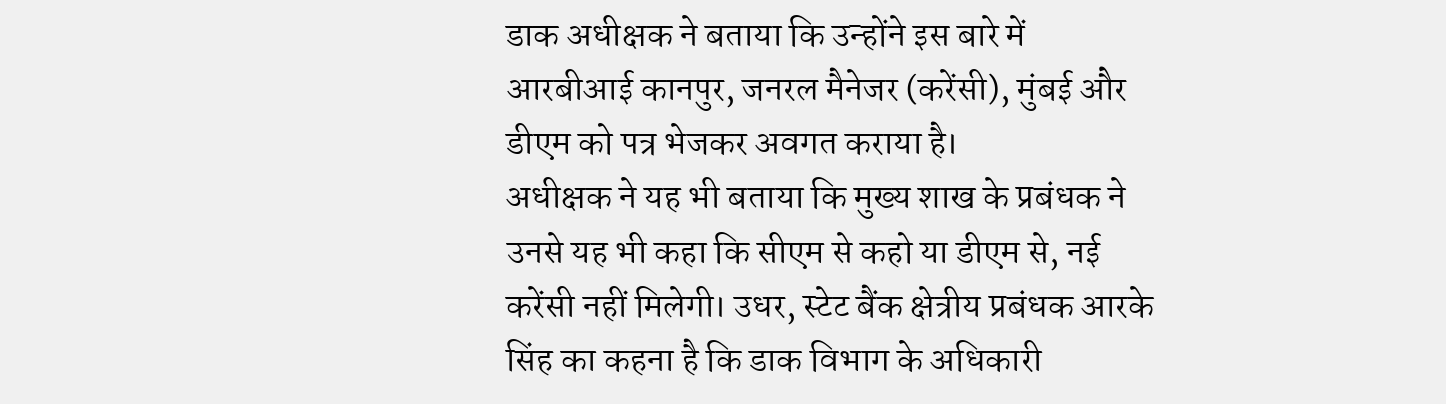डाक अधीक्षक ने बताया कि उन्होंने इस बारे में आरबीआई कानपुर, जनरल मैनेजर (करेंसी), मुंबई और डीएम को पत्र भेजकर अवगत कराया है।
अधीक्षक ने यह भी बताया कि मुख्य शाख के प्रबंधक ने उनसे यह भी कहा कि सीएम से कहो या डीएम से, नई करेंसी नहीं मिलेगी। उधर, स्टेट बैंक क्षेत्रीय प्रबंधक आरके सिंह का कहना है कि डाक विभाग के अधिकारी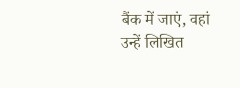बैंक में जाएं, वहां उन्हें लिखित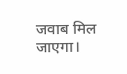जवाब मिल जाएगा।